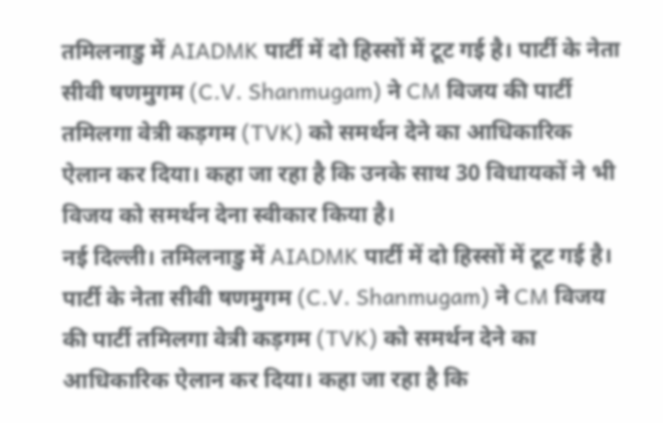तमिलनाडु में AIADMK पार्टी में दो हिस्सों में टूट गई है। पार्टी के नेता सीवी षणमुगम (C.V. Shanmugam) ने CM विजय की पार्टी तमिलगा वेत्री कड़गम (TVK) को समर्थन देने का आधिकारिक ऐलान कर दिया। कहा जा रहा है कि उनके साथ 30 विधायकों ने भी विजय को समर्थन देना स्वीकार किया है।
नई दिल्ली। तमिलनाडु में AIADMK पार्टी में दो हिस्सों में टूट गई है। पार्टी के नेता सीवी षणमुगम (C.V. Shanmugam) ने CM विजय की पार्टी तमिलगा वेत्री कड़गम (TVK) को समर्थन देने का आधिकारिक ऐलान कर दिया। कहा जा रहा है कि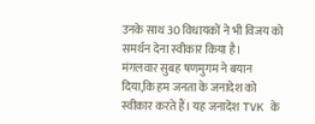उनके साथ 30 विधायकों ने भी विजय को समर्थन देना स्वीकार किया है।
मंगलवार सुबह षणमुगम ने बयान दिया,कि हम जनता के जनादेश को स्वीकार करते हैं। यह जनादेश TVK के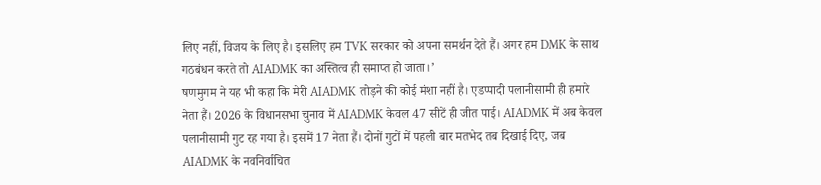लिए नहीं, विजय के लिए है। इसलिए हम TVK सरकार को अपना समर्थन देते हैं। अगर हम DMK के साथ गठबंधन करते तो AIADMK का अस्तित्व ही समाप्त हो जाता।’
षणमुगम ने यह भी कहा कि मेरी AIADMK तोड़ने की कोई मंशा नहीं है। एडप्पादी पलानीसामी ही हमारे नेता हैं। 2026 के विधानसभा चुनाव में AIADMK केवल 47 सीटें ही जीत पाई। AIADMK में अब केवल पलानीसामी गुट रह गया है। इसमें 17 नेता हैं। दोनों गुटों में पहली बार मतभेद तब दिखाई दिए, जब AIADMK के नवनिर्वाचित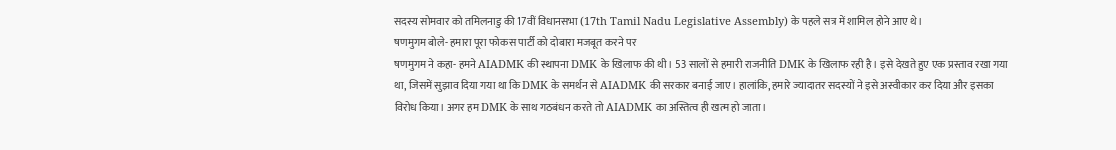सदस्य सोमवार को तमिलनाडु की 17वीं विधानसभा (17th Tamil Nadu Legislative Assembly) के पहले सत्र में शामिल होने आए थे।
षणमुगम बोले- हमारा पूरा फोकस पार्टी को दोबारा मजबूत करने पर
षणमुगम ने कहा- हमने AIADMK की स्थापना DMK के खिलाफ की थी। 53 सालों से हमारी राजनीति DMK के खिलाफ रही है। इसे देखते हुए एक प्रस्ताव रखा गया था, जिसमें सुझाव दिया गया था कि DMK के समर्थन से AIADMK की सरकार बनाई जाए। हालांकि, हमारे ज्यादातर सदस्यों ने इसे अस्वीकार कर दिया और इसका विरोध किया। अगर हम DMK के साथ गठबंधन करते तो AIADMK का अस्तित्व ही खत्म हो जाता।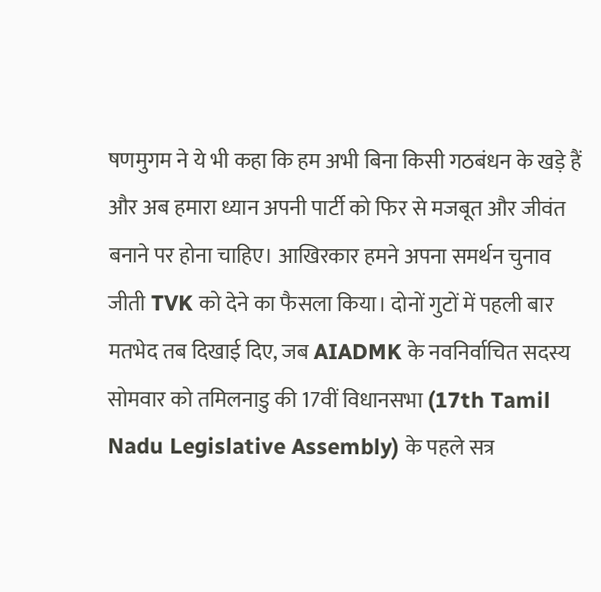षणमुगम ने ये भी कहा कि हम अभी बिना किसी गठबंधन के खड़े हैं और अब हमारा ध्यान अपनी पार्टी को फिर से मजबूत और जीवंत बनाने पर होना चाहिए। आखिरकार हमने अपना समर्थन चुनाव जीती TVK को देने का फैसला किया। दोनों गुटों में पहली बार मतभेद तब दिखाई दिए, जब AIADMK के नवनिर्वाचित सदस्य सोमवार को तमिलनाडु की 17वीं विधानसभा (17th Tamil Nadu Legislative Assembly) के पहले सत्र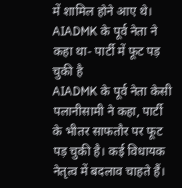में शामिल होने आए थे।
AIADMK के पूर्व नेता ने कहा था- पार्टी में फूट पड़ चुकी है
AIADMK के पूर्व नेता केसी पलानीसामी ने कहा, पार्टी के भीतर साफतौर पर फूट पड़ चुकी है। कई विधायक नेतृत्व में बदलाव चाहते हैं।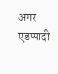अगर एडप्पादी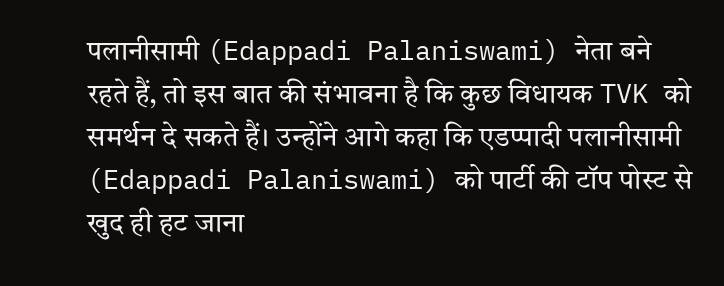पलानीसामी (Edappadi Palaniswami) नेता बने रहते हैं, तो इस बात की संभावना है कि कुछ विधायक TVK को समर्थन दे सकते हैं। उन्होंने आगे कहा कि एडप्पादी पलानीसामी (Edappadi Palaniswami) को पार्टी की टॉप पोस्ट से खुद ही हट जाना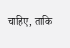चाहिए, ताकि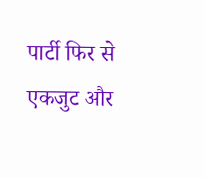पार्टी फिर से एकजुट और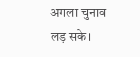अगला चुनाव लड़ सके।